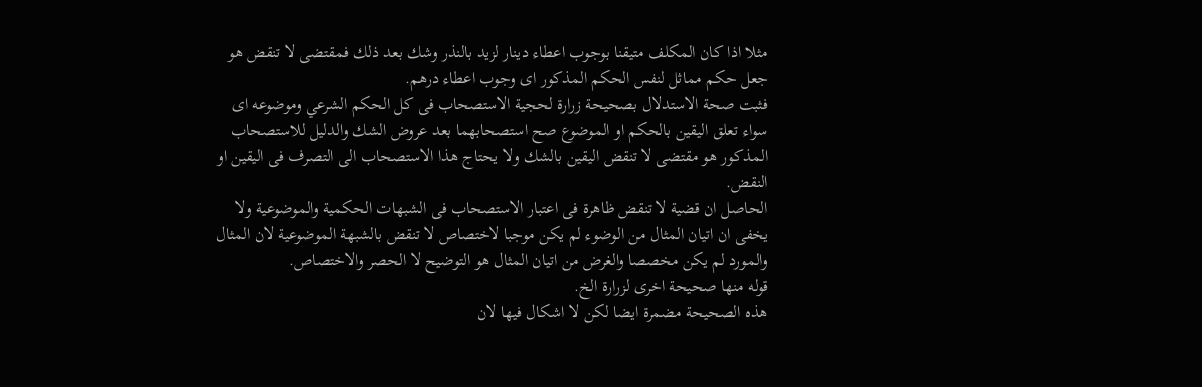مثلا اذا كان المكلف متيقنا بوجوب اعطاء دينار لزيد بالنذر وشك بعد ذلك فمقتضى لا تنقض هو جعل حكم مماثل لنفس الحكم المذكور اى وجوب اعطاء درهم.
فثبت صحة الاستدلال بصحيحة زرارة لحجية الاستصحاب فى كل الحكم الشرعي وموضوعه اى سواء تعلق اليقين بالحكم او الموضوع صح استصحابهما بعد عروض الشك والدليل للاستصحاب المذكور هو مقتضى لا تنقض اليقين بالشك ولا يحتاج هذا الاستصحاب الى التصرف فى اليقين او النقض.
الحاصل ان قضية لا تنقض ظاهرة فى اعتبار الاستصحاب فى الشبهات الحكمية والموضوعية ولا يخفى ان اتيان المثال من الوضوء لم يكن موجبا لاختصاص لا تنقض بالشبهة الموضوعية لان المثال والمورد لم يكن مخصصا والغرض من اتيان المثال هو التوضيح لا الحصر والاختصاص.
قوله منها صحيحة اخرى لزرارة الخ.
هذه الصحيحة مضمرة ايضا لكن لا اشكال فيها لان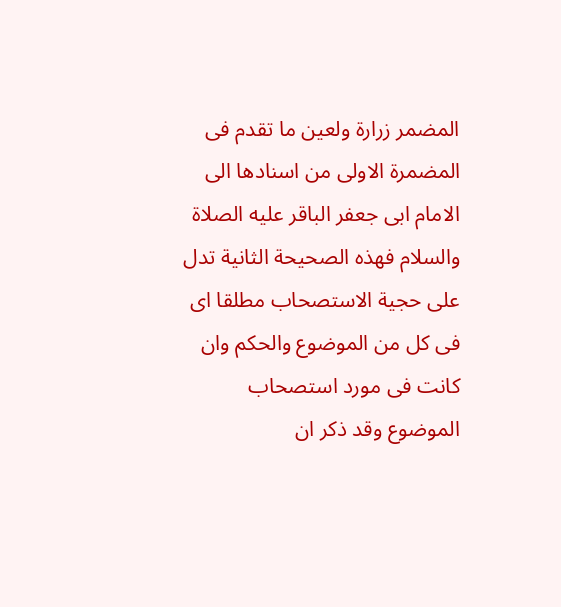المضمر زرارة ولعين ما تقدم فى المضمرة الاولى من اسنادها الى الامام ابى جعفر الباقر عليه الصلاة والسلام فهذه الصحيحة الثانية تدل على حجية الاستصحاب مطلقا اى فى كل من الموضوع والحكم وان كانت فى مورد استصحاب الموضوع وقد ذكر ان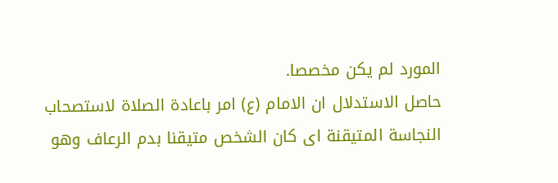المورد لم يكن مخصصا.
حاصل الاستدلال ان الامام (ع) امر باعادة الصلاة لاستصحاب النجاسة المتيقنة اى كان الشخص متيقنا بدم الرعاف وهو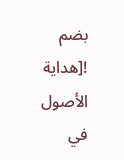بضم
![هداية الأصول في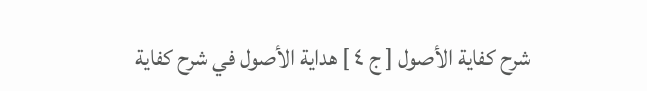شرح كفاية الأصول [ ج ٤ ] هداية الأصول في شرح كفاية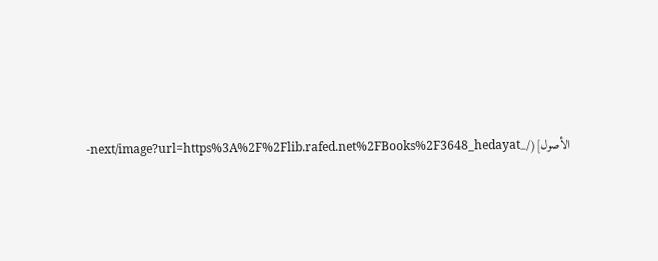الأصول](/_next/image?url=https%3A%2F%2Flib.rafed.net%2FBooks%2F3648_hedayat-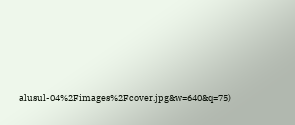alusul-04%2Fimages%2Fcover.jpg&w=640&q=75)